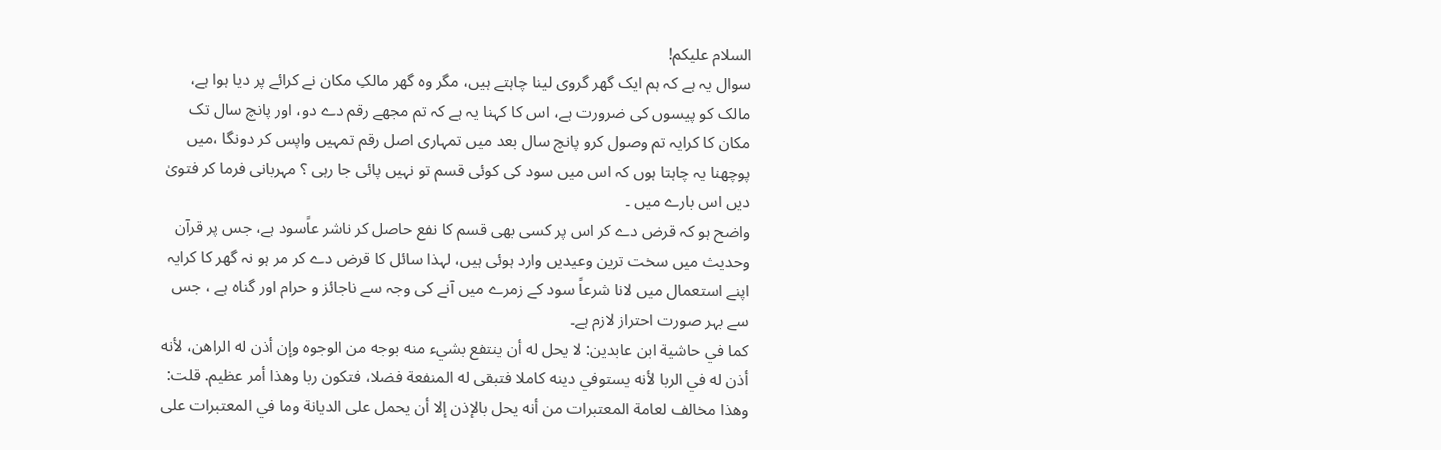السلام علیکم!
سوال یہ ہے کہ ہم ایک گھر گروی لینا چاہتے ہیں، مگر وہ گھر مالکِ مکان نے کرائے پر دیا ہوا ہے، مالک کو پیسوں کی ضرورت ہے، اس کا کہنا یہ ہے کہ تم مجھے رقم دے دو، اور پانچ سال تک مکان کا کرایہ تم وصول کرو پانچ سال بعد میں تمہاری اصل رقم تمہیں واپس کر دونگا ،میں پوچھنا یہ چاہتا ہوں کہ اس میں سود کی کوئی قسم تو نہیں پائی جا رہی ؟ مہربانی فرما کر فتویٰ دیں اس بارے میں ۔
واضح ہو کہ قرض دے کر اس پر کسی بھی قسم کا نفع حاصل کر ناشر عاًسود ہے، جس پر قرآن وحدیث میں سخت ترین وعیدیں وارد ہوئی ہیں، لہذا سائل کا قرض دے کر مر ہو نہ گھر کا کرایہ اپنے استعمال میں لانا شرعاً سود کے زمرے میں آنے کی وجہ سے ناجائز و حرام اور گناہ ہے ، جس سے بہر صورت احتراز لازم ہے۔
كما في حاشية ابن عابدين: لا يحل له أن ينتفع بشيء منه بوجه من الوجوه وإن أذن له الراهن، لأنه أذن له في الربا لأنه يستوفي دينه كاملا فتبقى له المنفعة فضلا، فتكون ربا وهذا أمر عظيم. قلت: وهذا مخالف لعامة المعتبرات من أنه يحل بالإذن إلا أن يحمل على الديانة وما في المعتبرات على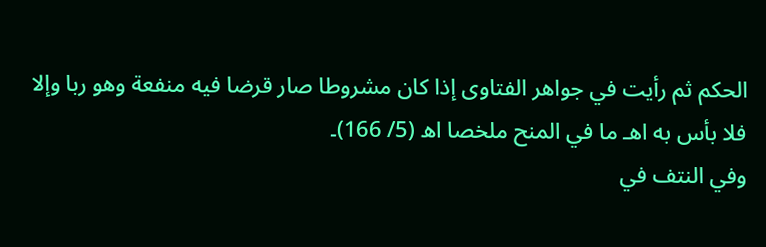الحكم ثم رأيت في جواهر الفتاوى إذا كان مشروطا صار قرضا فيه منفعة وهو ربا وإلا فلا بأس به اهـ ما في المنح ملخصا اھ (5/ 166)۔
وفي النتف في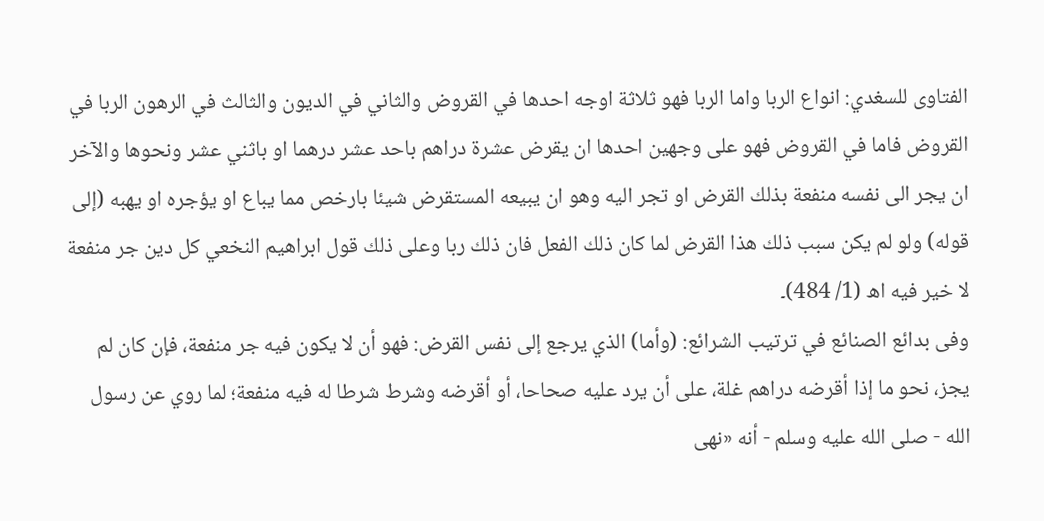الفتاوى للسغدي: انواع الربا واما الربا فهو ثلاثة اوجه احدها في القروض والثاني في الديون والثالث في الرهون الربا في القروض فاما في القروض فهو على وجهين احدها ان يقرض عشرة دراهم باحد عشر درهما او باثني عشر ونحوها والآخر ان يجر الى نفسه منفعة بذلك القرض او تجر اليه وهو ان يبيعه المستقرض شيئا بارخص مما يباع او يؤجره او يهبه (إلی قوله) ولو لم يكن سبب ذلك هذا القرض لما كان ذلك الفعل فان ذلك ربا وعلى ذلك قول ابراهيم النخعي كل دين جر منفعة لا خير فيه اھ (1/ 484)۔
وفى بدائع الصنائع في ترتيب الشرائع: (وأما) الذي يرجع إلى نفس القرض: فهو أن لا يكون فيه جر منفعة، فإن كان لم يجز، نحو ما إذا أقرضه دراهم غلة، على أن يرد عليه صحاحا، أو أقرضه وشرط شرطا له فيه منفعة؛ لما روي عن رسول الله - صلى الله عليه وسلم - أنه «نهى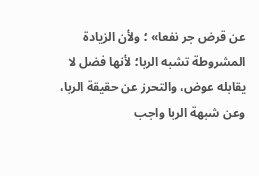عن قرض جر نفعا» ؛ ولأن الزيادة المشروطة تشبه الربا؛ لأنها فضل لا يقابله عوض، والتحرز عن حقيقة الربا، وعن شبهة الربا واجب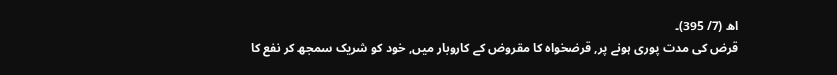اھ (7/ 395)۔
قرض کی مدت پوری ہونے پر, قرضخواہ کا مقروض کے کاروبار میں, خود کو شریک سمجھ کر نفع کا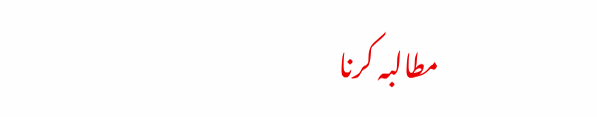مطالبہ کرنا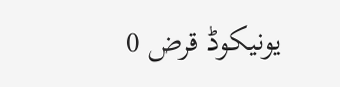یونیکوڈ قرض 0